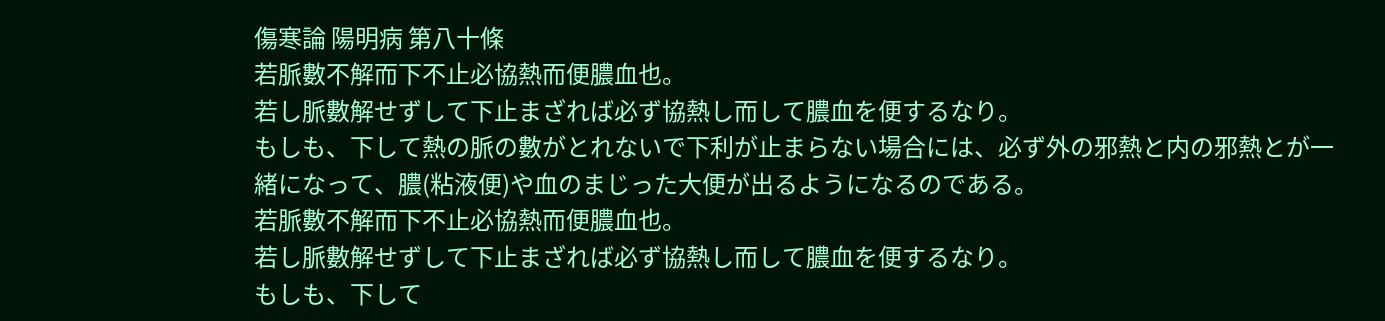傷寒論 陽明病 第八十條
若脈數不解而下不止必協熱而便膿血也。
若し脈數解せずして下止まざれば必ず協熱し而して膿血を便するなり。
もしも、下して熱の脈の數がとれないで下利が止まらない場合には、必ず外の邪熱と内の邪熱とが一緒になって、膿(粘液便)や血のまじった大便が出るようになるのである。
若脈數不解而下不止必協熱而便膿血也。
若し脈數解せずして下止まざれば必ず協熱し而して膿血を便するなり。
もしも、下して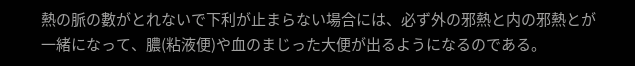熱の脈の數がとれないで下利が止まらない場合には、必ず外の邪熱と内の邪熱とが一緒になって、膿(粘液便)や血のまじった大便が出るようになるのである。